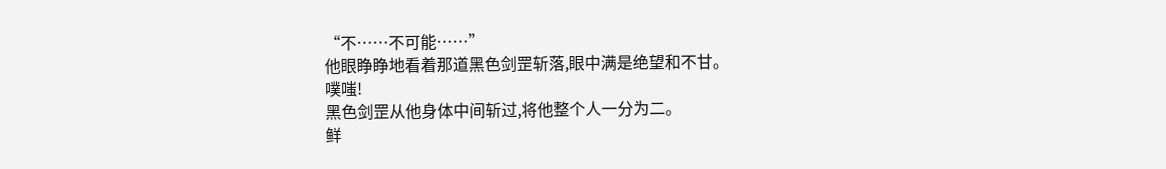“不……不可能……”
他眼睁睁地看着那道黑色剑罡斩落,眼中满是绝望和不甘。
噗嗤!
黑色剑罡从他身体中间斩过,将他整个人一分为二。
鲜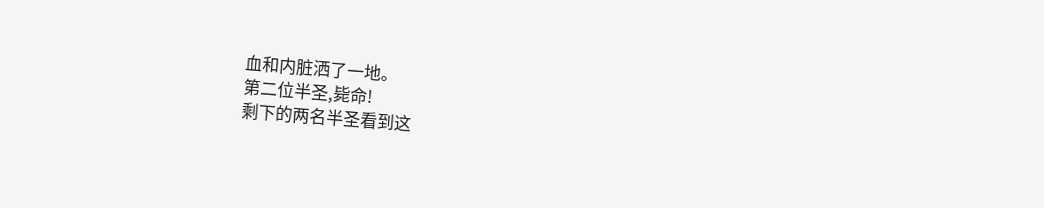血和内脏洒了一地。
第二位半圣,毙命!
剩下的两名半圣看到这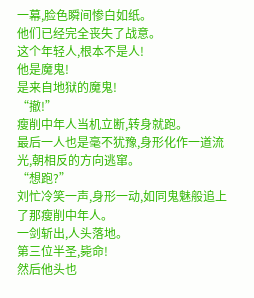一幕,脸色瞬间惨白如纸。
他们已经完全丧失了战意。
这个年轻人,根本不是人!
他是魔鬼!
是来自地狱的魔鬼!
“撤!”
瘦削中年人当机立断,转身就跑。
最后一人也是毫不犹豫,身形化作一道流光,朝相反的方向逃窜。
“想跑?”
刘忙冷笑一声,身形一动,如同鬼魅般追上了那瘦削中年人。
一剑斩出,人头落地。
第三位半圣,毙命!
然后他头也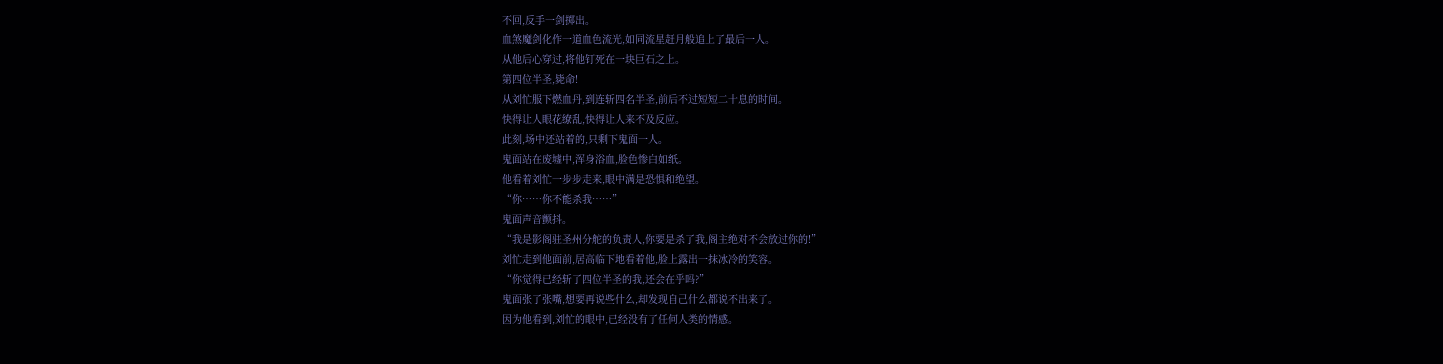不回,反手一剑掷出。
血煞魔剑化作一道血色流光,如同流星赶月般追上了最后一人。
从他后心穿过,将他钉死在一块巨石之上。
第四位半圣,毙命!
从刘忙服下燃血丹,到连斩四名半圣,前后不过短短二十息的时间。
快得让人眼花缭乱,快得让人来不及反应。
此刻,场中还站着的,只剩下鬼面一人。
鬼面站在废墟中,浑身浴血,脸色惨白如纸。
他看着刘忙一步步走来,眼中满是恐惧和绝望。
“你……你不能杀我……”
鬼面声音颤抖。
“我是影阁驻圣州分舵的负责人,你要是杀了我,阁主绝对不会放过你的!”
刘忙走到他面前,居高临下地看着他,脸上露出一抹冰冷的笑容。
“你觉得已经斩了四位半圣的我,还会在乎吗?”
鬼面张了张嘴,想要再说些什么,却发现自己什么都说不出来了。
因为他看到,刘忙的眼中,已经没有了任何人类的情感。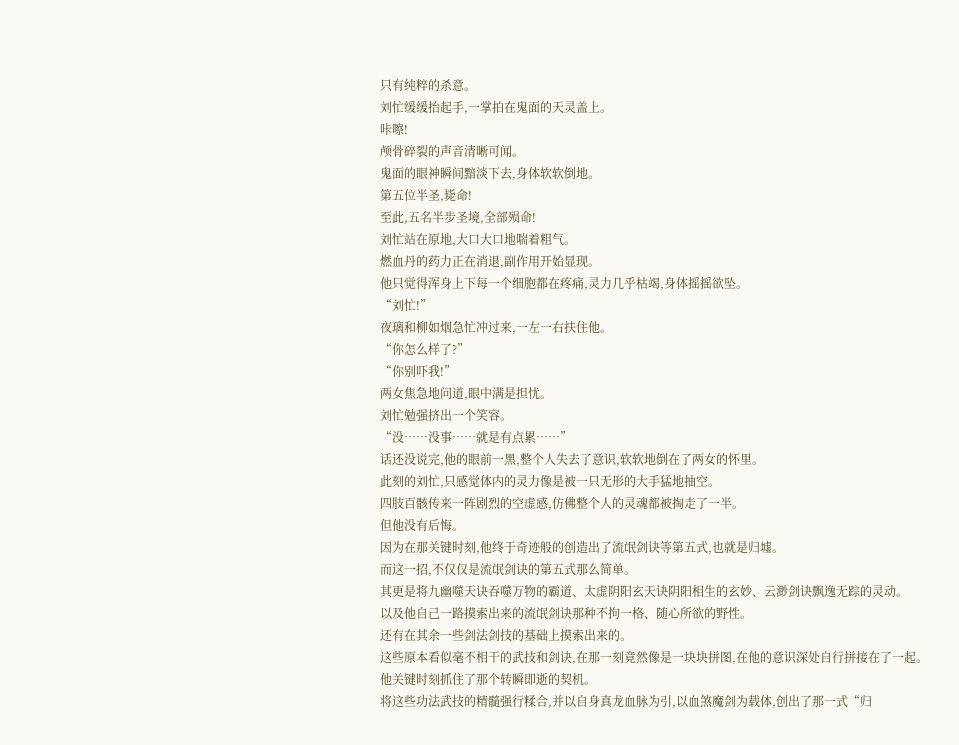只有纯粹的杀意。
刘忙缓缓抬起手,一掌拍在鬼面的天灵盖上。
咔嚓!
颅骨碎裂的声音清晰可闻。
鬼面的眼神瞬间黯淡下去,身体软软倒地。
第五位半圣,毙命!
至此,五名半步圣境,全部殒命!
刘忙站在原地,大口大口地喘着粗气。
燃血丹的药力正在消退,副作用开始显现。
他只觉得浑身上下每一个细胞都在疼痛,灵力几乎枯竭,身体摇摇欲坠。
“刘忙!”
夜璃和柳如烟急忙冲过来,一左一右扶住他。
“你怎么样了?”
“你别吓我!”
两女焦急地问道,眼中满是担忧。
刘忙勉强挤出一个笑容。
“没……没事……就是有点累……”
话还没说完,他的眼前一黑,整个人失去了意识,软软地倒在了两女的怀里。
此刻的刘忙,只感觉体内的灵力像是被一只无形的大手猛地抽空。
四肢百骸传来一阵剧烈的空虚感,仿佛整个人的灵魂都被掏走了一半。
但他没有后悔。
因为在那关键时刻,他终于奇迹般的创造出了流氓剑诀等第五式,也就是归墟。
而这一招,不仅仅是流氓剑诀的第五式那么简单。
其更是将九幽噬天诀吞噬万物的霸道、太虚阴阳玄天诀阴阳相生的玄妙、云渺剑诀飘逸无踪的灵动。
以及他自己一路摸索出来的流氓剑诀那种不拘一格、随心所欲的野性。
还有在其余一些剑法剑技的基础上摸索出来的。
这些原本看似毫不相干的武技和剑诀,在那一刻竟然像是一块块拼图,在他的意识深处自行拼接在了一起。
他关键时刻抓住了那个转瞬即逝的契机。
将这些功法武技的精髓强行糅合,并以自身真龙血脉为引,以血煞魔剑为载体,创出了那一式“归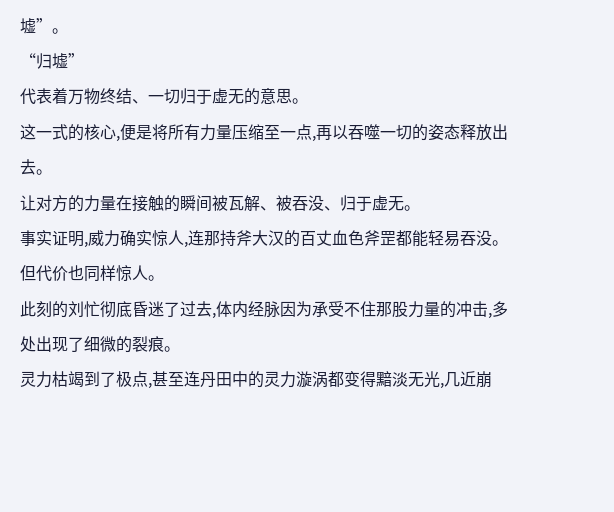墟”。
“归墟”
代表着万物终结、一切归于虚无的意思。
这一式的核心,便是将所有力量压缩至一点,再以吞噬一切的姿态释放出去。
让对方的力量在接触的瞬间被瓦解、被吞没、归于虚无。
事实证明,威力确实惊人,连那持斧大汉的百丈血色斧罡都能轻易吞没。
但代价也同样惊人。
此刻的刘忙彻底昏迷了过去,体内经脉因为承受不住那股力量的冲击,多处出现了细微的裂痕。
灵力枯竭到了极点,甚至连丹田中的灵力漩涡都变得黯淡无光,几近崩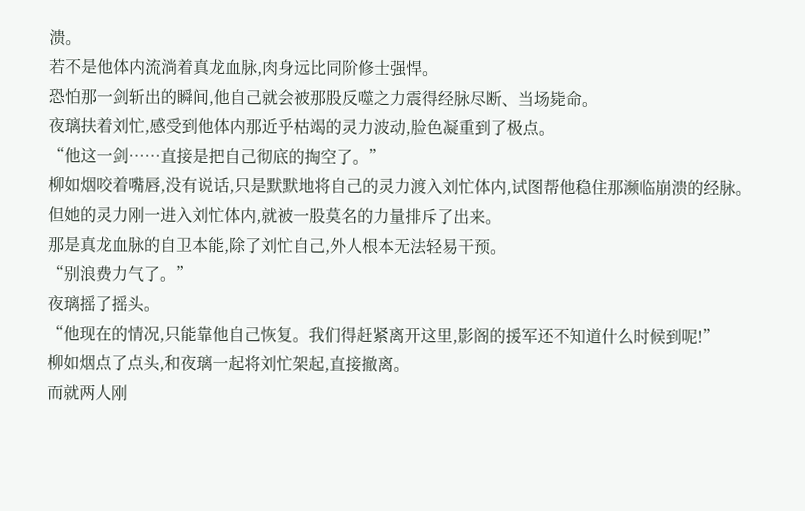溃。
若不是他体内流淌着真龙血脉,肉身远比同阶修士强悍。
恐怕那一剑斩出的瞬间,他自己就会被那股反噬之力震得经脉尽断、当场毙命。
夜璃扶着刘忙,感受到他体内那近乎枯竭的灵力波动,脸色凝重到了极点。
“他这一剑……直接是把自己彻底的掏空了。”
柳如烟咬着嘴唇,没有说话,只是默默地将自己的灵力渡入刘忙体内,试图帮他稳住那濒临崩溃的经脉。
但她的灵力刚一进入刘忙体内,就被一股莫名的力量排斥了出来。
那是真龙血脉的自卫本能,除了刘忙自己,外人根本无法轻易干预。
“别浪费力气了。”
夜璃摇了摇头。
“他现在的情况,只能靠他自己恢复。我们得赶紧离开这里,影阁的援军还不知道什么时候到呢!”
柳如烟点了点头,和夜璃一起将刘忙架起,直接撤离。
而就两人刚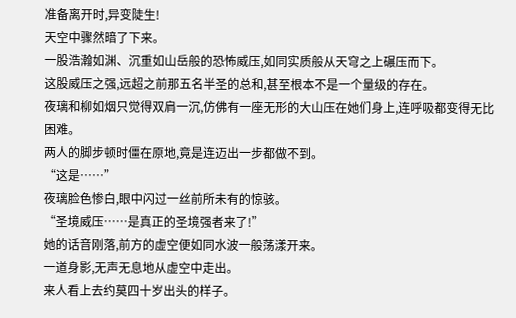准备离开时,异变陡生!
天空中骤然暗了下来。
一股浩瀚如渊、沉重如山岳般的恐怖威压,如同实质般从天穹之上碾压而下。
这股威压之强,远超之前那五名半圣的总和,甚至根本不是一个量级的存在。
夜璃和柳如烟只觉得双肩一沉,仿佛有一座无形的大山压在她们身上,连呼吸都变得无比困难。
两人的脚步顿时僵在原地,竟是连迈出一步都做不到。
“这是……”
夜璃脸色惨白,眼中闪过一丝前所未有的惊骇。
“圣境威压……是真正的圣境强者来了!”
她的话音刚落,前方的虚空便如同水波一般荡漾开来。
一道身影,无声无息地从虚空中走出。
来人看上去约莫四十岁出头的样子。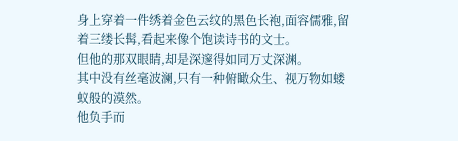身上穿着一件绣着金色云纹的黑色长袍,面容儒雅,留着三缕长髯,看起来像个饱读诗书的文士。
但他的那双眼睛,却是深邃得如同万丈深渊。
其中没有丝毫波澜,只有一种俯瞰众生、视万物如蝼蚁般的漠然。
他负手而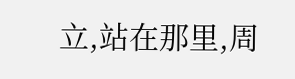立,站在那里,周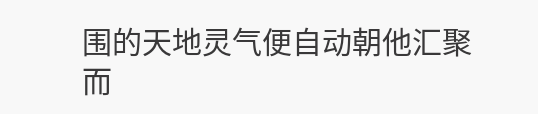围的天地灵气便自动朝他汇聚而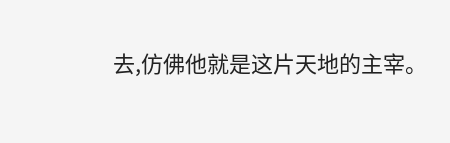去,仿佛他就是这片天地的主宰。